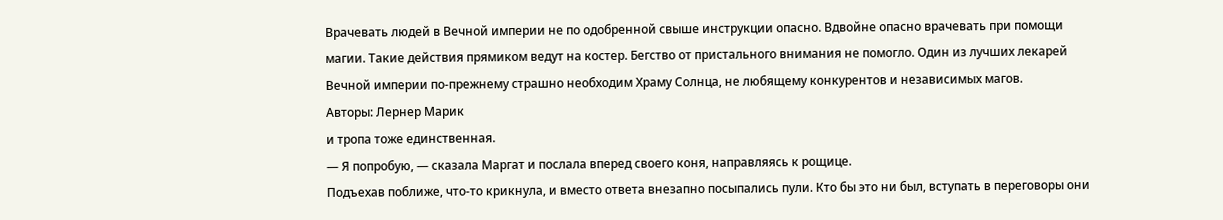Врачевать людей в Вечной империи не по одобренной свыше инструкции опасно. Вдвойне опасно врачевать при помощи магии. Такие действия прямиком ведут на костер. Бегство от пристального внимания не помогло. Один из лучших лекарей Вечной империи по-прежнему страшно необходим Храму Солнца, не любящему конкурентов и независимых магов.
Авторы: Лернер Марик
и тропа тоже единственная.
— Я попробую, — сказала Маргат и послала вперед своего коня, направляясь к рощице.
Подъехав поближе, что-то крикнула, и вместо ответа внезапно посыпались пули. Кто бы это ни был, вступать в переговоры они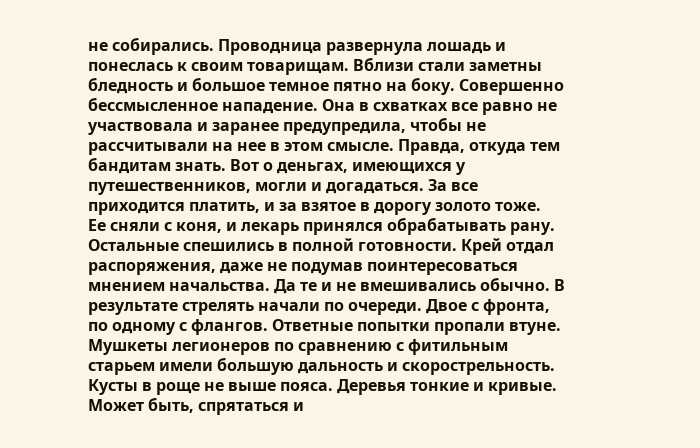не собирались. Проводница развернула лошадь и понеслась к своим товарищам. Вблизи стали заметны бледность и большое темное пятно на боку. Совершенно бессмысленное нападение. Она в схватках все равно не участвовала и заранее предупредила, чтобы не рассчитывали на нее в этом смысле. Правда, откуда тем бандитам знать. Вот о деньгах, имеющихся у путешественников, могли и догадаться. За все приходится платить, и за взятое в дорогу золото тоже.
Ее сняли с коня, и лекарь принялся обрабатывать рану. Остальные спешились в полной готовности. Крей отдал распоряжения, даже не подумав поинтересоваться мнением начальства. Да те и не вмешивались обычно. В результате стрелять начали по очереди. Двое с фронта, по одному с флангов. Ответные попытки пропали втуне. Мушкеты легионеров по сравнению с фитильным старьем имели большую дальность и скорострельность.
Кусты в роще не выше пояса. Деревья тонкие и кривые. Может быть, спрятаться и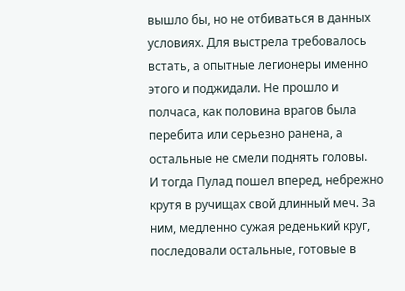вышло бы, но не отбиваться в данных условиях. Для выстрела требовалось встать, а опытные легионеры именно этого и поджидали. Не прошло и полчаса, как половина врагов была перебита или серьезно ранена, а остальные не смели поднять головы.
И тогда Пулад пошел вперед, небрежно крутя в ручищах свой длинный меч. За ним, медленно сужая реденький круг, последовали остальные, готовые в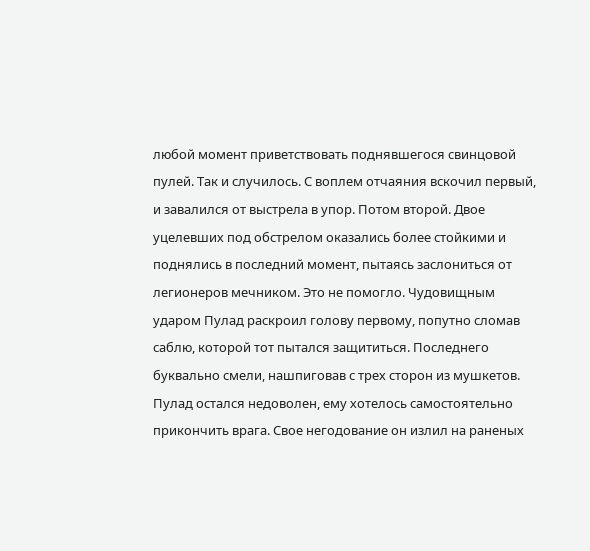любой момент приветствовать поднявшегося свинцовой пулей. Так и случилось. С воплем отчаяния вскочил первый, и завалился от выстрела в упор. Потом второй. Двое уцелевших под обстрелом оказались более стойкими и поднялись в последний момент, пытаясь заслониться от легионеров мечником. Это не помогло. Чудовищным ударом Пулад раскроил голову первому, попутно сломав саблю, которой тот пытался защититься. Последнего буквально смели, нашпиговав с трех сторон из мушкетов.
Пулад остался недоволен, ему хотелось самостоятельно прикончить врага. Свое негодование он излил на раненых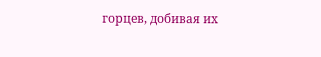горцев, добивая их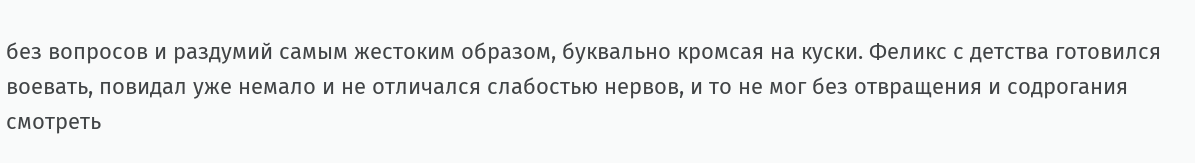без вопросов и раздумий самым жестоким образом, буквально кромсая на куски. Феликс с детства готовился воевать, повидал уже немало и не отличался слабостью нервов, и то не мог без отвращения и содрогания смотреть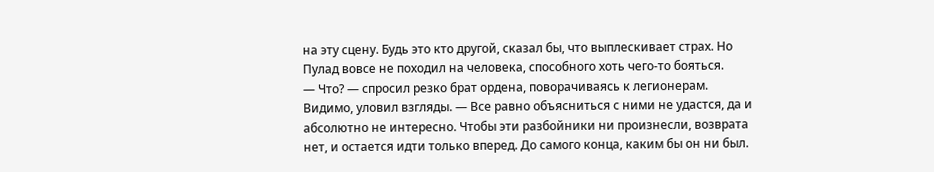на эту сцену. Будь это кто другой, сказал бы, что выплескивает страх. Но Пулад вовсе не походил на человека, способного хоть чего-то бояться.
— Что? — спросил резко брат ордена, поворачиваясь к легионерам. Видимо, уловил взгляды. — Все равно объясниться с ними не удастся, да и абсолютно не интересно. Чтобы эти разбойники ни произнесли, возврата нет, и остается идти только вперед. До самого конца, каким бы он ни был.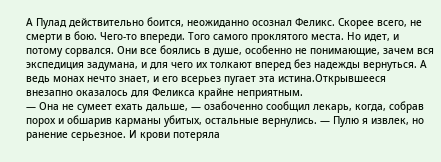А Пулад действительно боится, неожиданно осознал Феликс. Скорее всего, не смерти в бою. Чего-то впереди. Того самого проклятого места. Но идет, и потому сорвался. Они все боялись в душе, особенно не понимающие, зачем вся экспедиция задумана, и для чего их толкают вперед без надежды вернуться. А ведь монах нечто знает, и его всерьез пугает эта истина.Открывшееся внезапно оказалось для Феликса крайне неприятным.
— Она не сумеет ехать дальше, — озабоченно сообщил лекарь, когда, собрав порох и обшарив карманы убитых, остальные вернулись. — Пулю я извлек, но ранение серьезное. И крови потеряла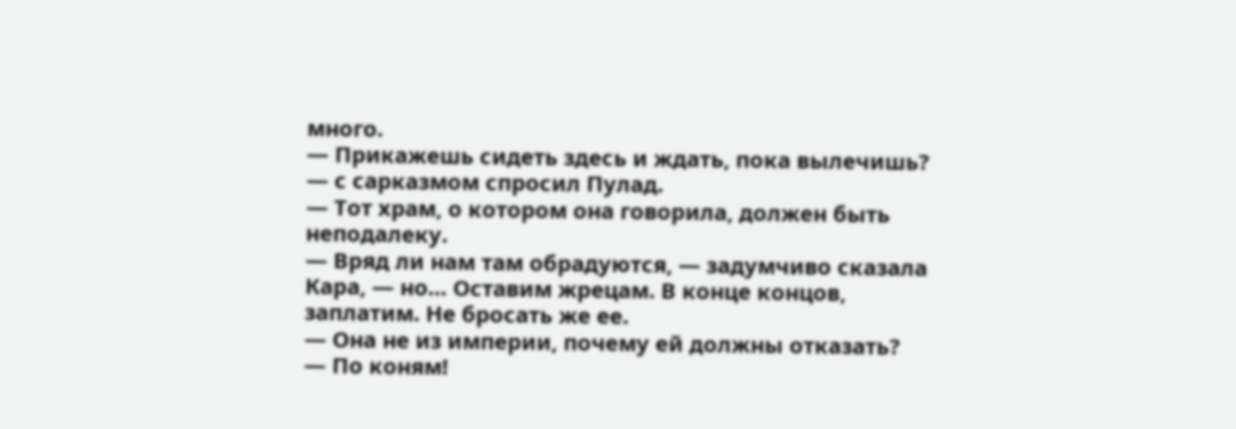много.
— Прикажешь сидеть здесь и ждать, пока вылечишь? — с сарказмом спросил Пулад.
— Тот храм, о котором она говорила, должен быть неподалеку.
— Вряд ли нам там обрадуются, — задумчиво сказала Кара, — но… Оставим жрецам. В конце концов, заплатим. Не бросать же ее.
— Она не из империи, почему ей должны отказать?
— По коням!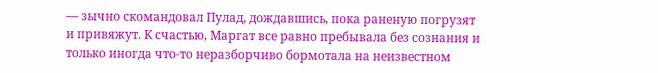— зычно скомандовал Пулад, дождавшись, пока раненую погрузят и привяжут. К счастью, Маргат все равно пребывала без сознания и только иногда что-то неразборчиво бормотала на неизвестном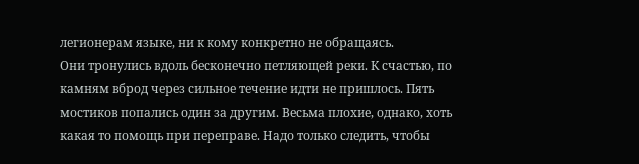легионерам языке, ни к кому конкретно не обращаясь.
Они тронулись вдоль бесконечно петляющей реки. К счастью, по камням вброд через сильное течение идти не пришлось. Пять мостиков попались один за другим. Весьма плохие, однако, хоть какая то помощь при переправе. Надо только следить, чтобы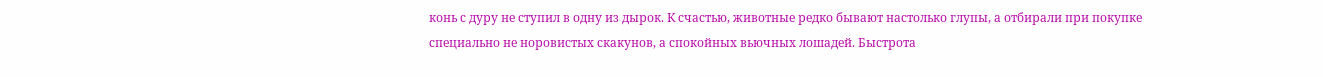конь с дуру не ступил в одну из дырок. К счастью, животные редко бывают настолько глупы, а отбирали при покупке специально не норовистых скакунов, а спокойных вьючных лошадей. Быстрота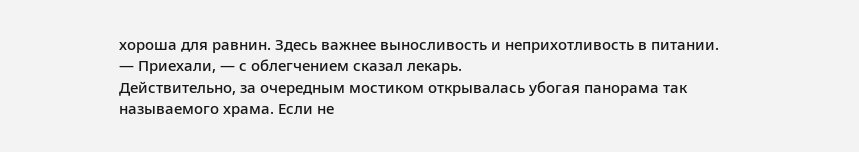хороша для равнин. Здесь важнее выносливость и неприхотливость в питании.
— Приехали, — с облегчением сказал лекарь.
Действительно, за очередным мостиком открывалась убогая панорама так называемого храма. Если не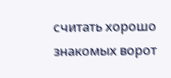считать хорошо знакомых ворот